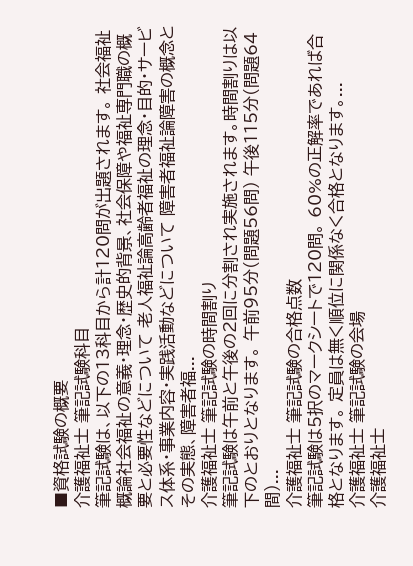■資格試験の概要
介護福祉士 筆記試験科目
筆記試験は、以下の13科目から計120問が出題されます。 社会福祉概論社会福祉の意義・理念・歴史的背景、社会保障や福祉専門職の概要と必要性などについて 老人福祉論高齢者福祉の理念・目的・サービス体系・事業内容・実践活動などについて 障害者福祉論障害の概念とその実態、障害者福...
介護福祉士 筆記試験の時間割り
筆記試験は午前と午後の2回に分割され実施されます。時間割りは以下のとおりとなります。 午前95分(問題56問) 午後115分(問題64間)...
介護福祉士 筆記試験の合格点数
筆記試験は5択のマークシートで120問。 60%の正解率であれば合格となります。 定員は無く順位に関係なく合格となります。...
介護福祉士 筆記試験の会場
介護福祉士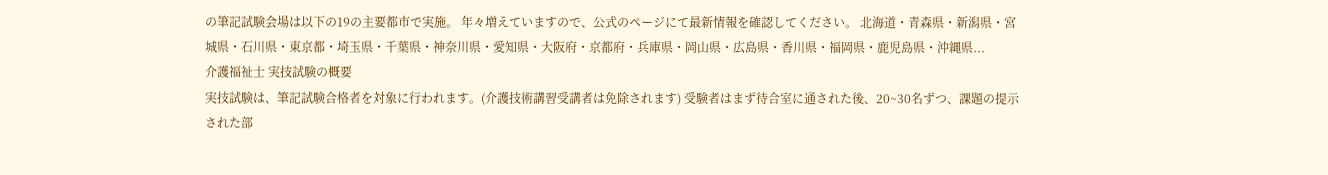の筆記試験会場は以下の19の主要都市で実施。 年々増えていますので、公式のページにて最新情報を確認してください。 北海道・青森県・新潟県・宮城県・石川県・東京都・埼玉県・千葉県・神奈川県・愛知県・大阪府・京都府・兵庫県・岡山県・広島県・香川県・福岡県・鹿児島県・沖縄県...
介護福祉士 実技試験の概要
実技試験は、筆記試験合格者を対象に行われます。(介護技術講習受講者は免除されます) 受験者はまず待合室に通された後、20~30名ずつ、課題の提示された部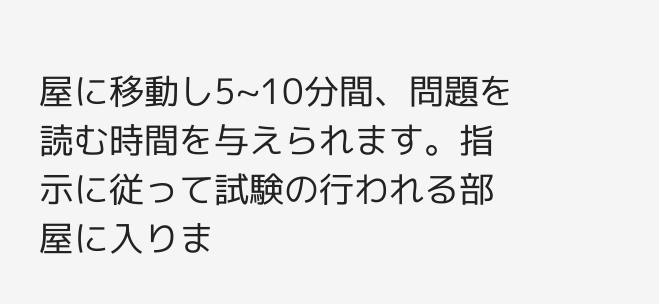屋に移動し5~10分間、問題を読む時間を与えられます。指示に従って試験の行われる部屋に入りま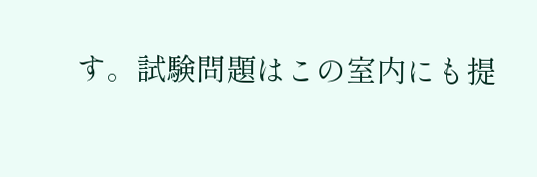す。試験問題はこの室内にも提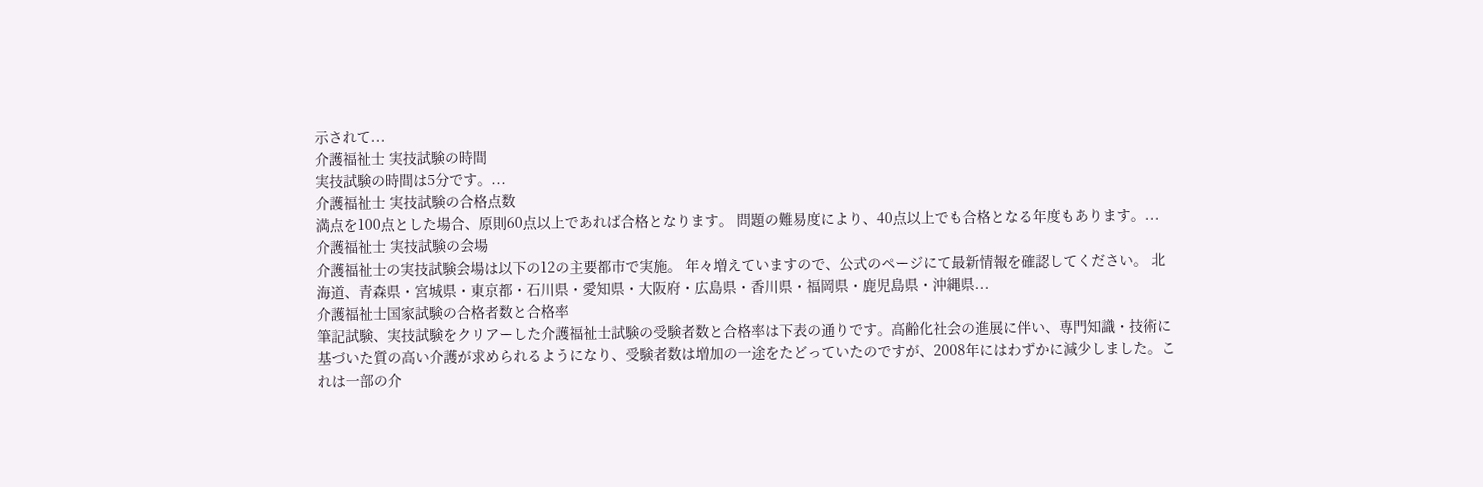示されて...
介護福祉士 実技試験の時間
実技試験の時間は5分です。...
介護福祉士 実技試験の合格点数
満点を100点とした場合、原則60点以上であれば合格となります。 問題の難易度により、40点以上でも合格となる年度もあります。...
介護福祉士 実技試験の会場
介護福祉士の実技試験会場は以下の12の主要都市で実施。 年々増えていますので、公式のページにて最新情報を確認してください。 北海道、青森県・宮城県・東京都・石川県・愛知県・大阪府・広島県・香川県・福岡県・鹿児島県・沖縄県...
介護福祉士国家試験の合格者数と合格率
筆記試験、実技試験をクリアーした介護福祉士試験の受験者数と合格率は下表の通りです。高齢化社会の進展に伴い、専門知識・技術に基づいた質の高い介護が求められるようになり、受験者数は増加の一途をたどっていたのですが、2008年にはわずかに減少しました。これは一部の介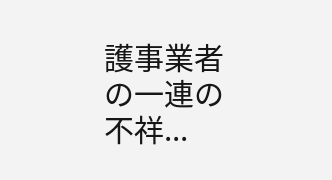護事業者の一連の不祥...